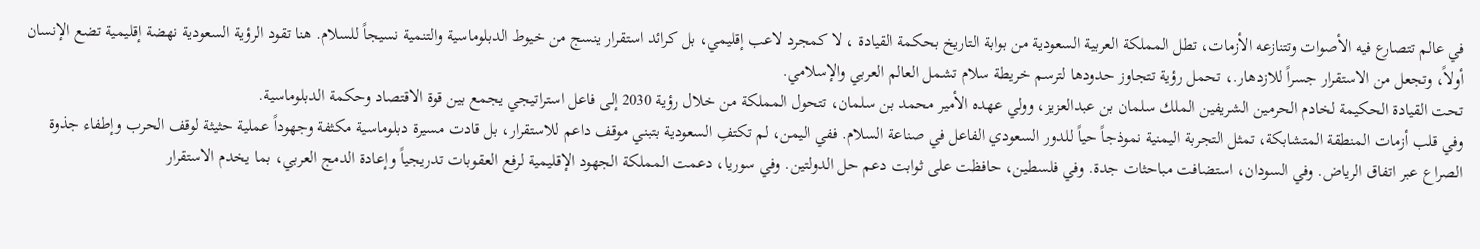في عالم تتصارع فيه الأصوات وتتنازعه الأزمات، تطل المملكة العربية السعودية من بوابة التاريخ بحكمة القيادة ، لا كمجرد لاعب إقليمي، بل كرائد استقرار ينسج من خيوط الدبلوماسية والتنمية نسيجاً للسلام. هنا تقود الرؤية السعودية نهضة إقليمية تضع الإنسان أولاً، وتجعل من الاستقرار جسراً للازدهار.، تحمل رؤية تتجاوز حدودها لترسم خريطة سلام تشمل العالم العربي والإسلامي.
تحت القيادة الحكيمة لخادم الحرمين الشريفين الملك سلمان بن عبدالعزيز، وولي عهده الأمير محمد بن سلمان، تتحول المملكة من خلال رؤية 2030 إلى فاعل استراتيجي يجمع بين قوة الاقتصاد وحكمة الدبلوماسية.
وفي قلب أزمات المنطقة المتشابكة، تمثل التجربة اليمنية نموذجاً حياً للدور السعودي الفاعل في صناعة السلام. ففي اليمن، لم تكتفِ السعودية بتبني موقف داعم للاستقرار، بل قادت مسيرة دبلوماسية مكثفة وجهوداً عملية حثيثة لوقف الحرب وإطفاء جذوة الصراع عبر اتفاق الرياض. وفي السودان، استضافت مباحثات جدة. وفي فلسطين، حافظت على ثوابت دعم حل الدولتين. وفي سوريا، دعمت المملكة الجهود الإقليمية لرفع العقوبات تدريجياً وإعادة الدمج العربي، بما يخدم الاستقرار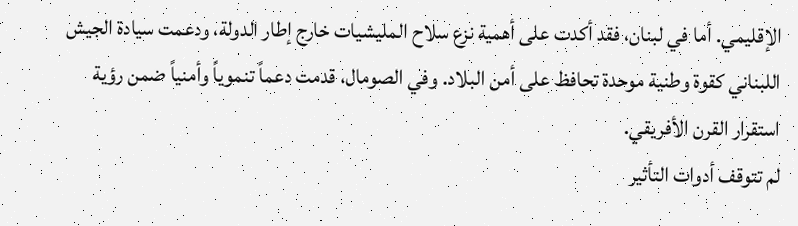الإقليمي. أما في لبنان، فقد أكدت على أهمية نزع سلاح المليشيات خارج إطار الدولة، ودعمت سيادة الجيش اللبناني كقوة وطنية موحدة تحافظ على أمن البلاد. وفي الصومال، قدمت دعماً تنموياً وأمنياً ضمن رؤية استقرار القرن الأفريقي.
لم تتوقف أدوات التأثير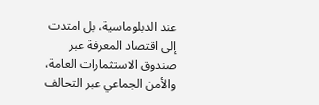عند الدبلوماسية، بل امتدت إلى اقتصاد المعرفة عبر صندوق الاستثمارات العامة، والأمن الجماعي عبر التحالف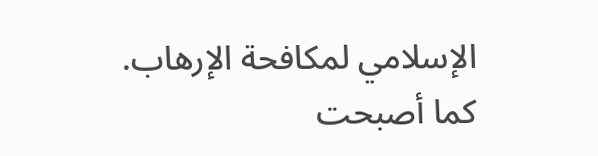الإسلامي لمكافحة الإرهاب. كما أصبحت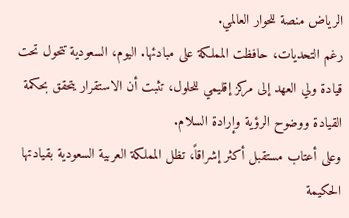الرياض منصة للحوار العالمي.
رغم التحديات، حافظت المملكة على مبادئها. اليوم، السعودية تتحول تحت قيادة ولي العهد إلى مركز إقليمي للحلول، تثبت أن الاستقرار يتحقق بحكمة القيادة ووضوح الرؤية وإرادة السلام.
وعلى أعتاب مستقبل أكثر إشراقاً، تظل المملكة العربية السعودية بقيادتها الحكيمة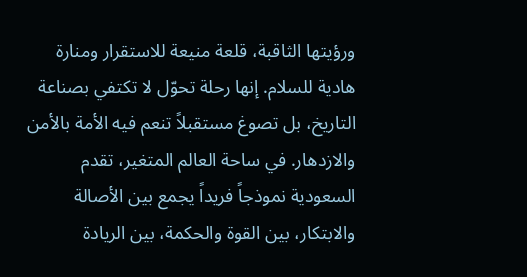ورؤيتها الثاقبة، قلعة منيعة للاستقرار ومنارة هادية للسلام. إنها رحلة تحوّل لا تكتفي بصناعة التاريخ، بل تصوغ مستقبلاً تنعم فيه الأمة بالأمن والازدهار. في ساحة العالم المتغير، تقدم السعودية نموذجاً فريداً يجمع بين الأصالة والابتكار، بين القوة والحكمة، بين الريادة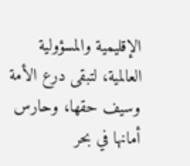الإقليمية والمسؤولية العالمية، لتبقى درع الأمة وسيف حقها، وحارس أمانها في بحر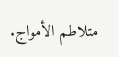متلاطم الأمواج.